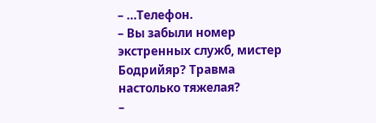– …Телефон.
– Вы забыли номер экстренных служб, мистер Бодрийяр? Травма настолько тяжелая?
–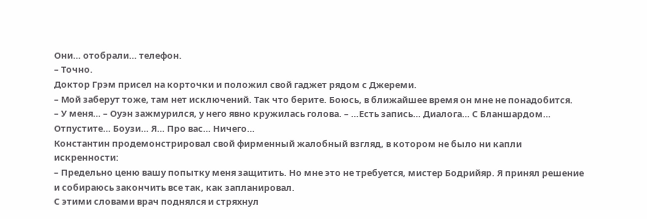Они… отобрали… телефон.
– Точно.
Доктор Грэм присел на корточки и положил свой гаджет рядом с Джереми.
– Мой заберут тоже, там нет исключений. Так что берите. Боюсь, в ближайшее время он мне не понадобится.
– У меня… – Оуэн зажмурился, у него явно кружилась голова. – …Есть запись… Диалога… С Бланшардом… Отпустите… Боузи… Я… Про вас… Ничего…
Константин продемонстрировал свой фирменный жалобный взгляд, в котором не было ни капли искренности:
– Предельно ценю вашу попытку меня защитить. Но мне это не требуется, мистер Бодрийяр. Я принял решение и собираюсь закончить все так, как запланировал.
С этими словами врач поднялся и стряхнул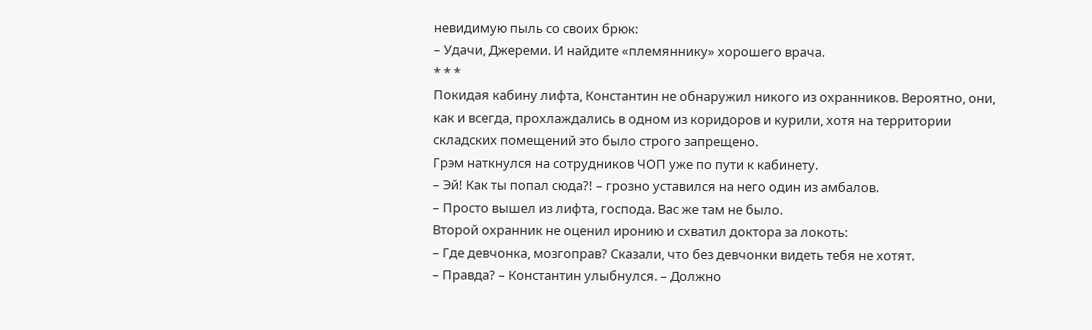невидимую пыль со своих брюк:
– Удачи, Джереми. И найдите «племяннику» хорошего врача.
* * *
Покидая кабину лифта, Константин не обнаружил никого из охранников. Вероятно, они, как и всегда, прохлаждались в одном из коридоров и курили, хотя на территории складских помещений это было строго запрещено.
Грэм наткнулся на сотрудников ЧОП уже по пути к кабинету.
– Эй! Как ты попал сюда?! – грозно уставился на него один из амбалов.
– Просто вышел из лифта, господа. Вас же там не было.
Второй охранник не оценил иронию и схватил доктора за локоть:
– Где девчонка, мозгоправ? Сказали, что без девчонки видеть тебя не хотят.
– Правда? – Константин улыбнулся. – Должно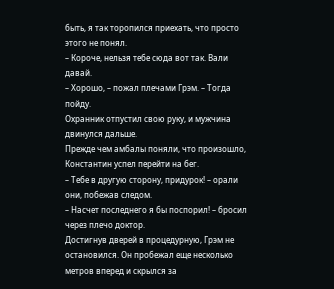быть, я так торопился приехать, что просто этого не понял.
– Короче, нельзя тебе сюда вот так. Вали давай.
– Хорошо, – пожал плечами Грэм. – Тогда пойду.
Охранник отпустил свою руку, и мужчина двинулся дальше.
Прежде чем амбалы поняли, что произошло, Константин успел перейти на бег.
– Тебе в другую сторону, придурок! – орали они, побежав следом.
– Насчет последнего я бы поспорил! – бросил через плечо доктор.
Достигнув дверей в процедурную, Грэм не остановился. Он пробежал еще несколько метров вперед и скрылся за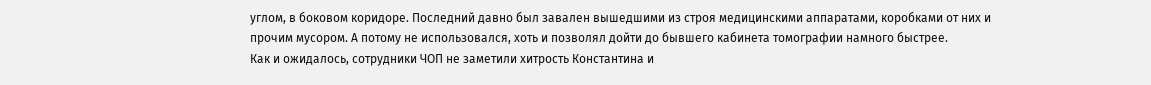углом, в боковом коридоре. Последний давно был завален вышедшими из строя медицинскими аппаратами, коробками от них и прочим мусором. А потому не использовался, хоть и позволял дойти до бывшего кабинета томографии намного быстрее.
Как и ожидалось, сотрудники ЧОП не заметили хитрость Константина и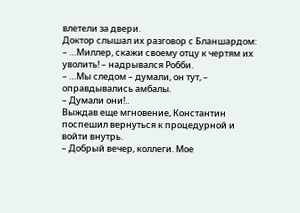влетели за двери.
Доктор слышал их разговор с Бланшардом:
– …Миллер, скажи своему отцу к чертям их уволить! – надрывался Робби.
– …Мы следом – думали, он тут, – оправдывались амбалы.
– Думали они!..
Выждав еще мгновение, Константин поспешил вернуться к процедурной и войти внутрь.
– Добрый вечер, коллеги. Мое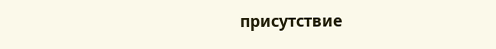присутствие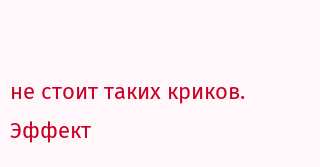не стоит таких криков.
Эффект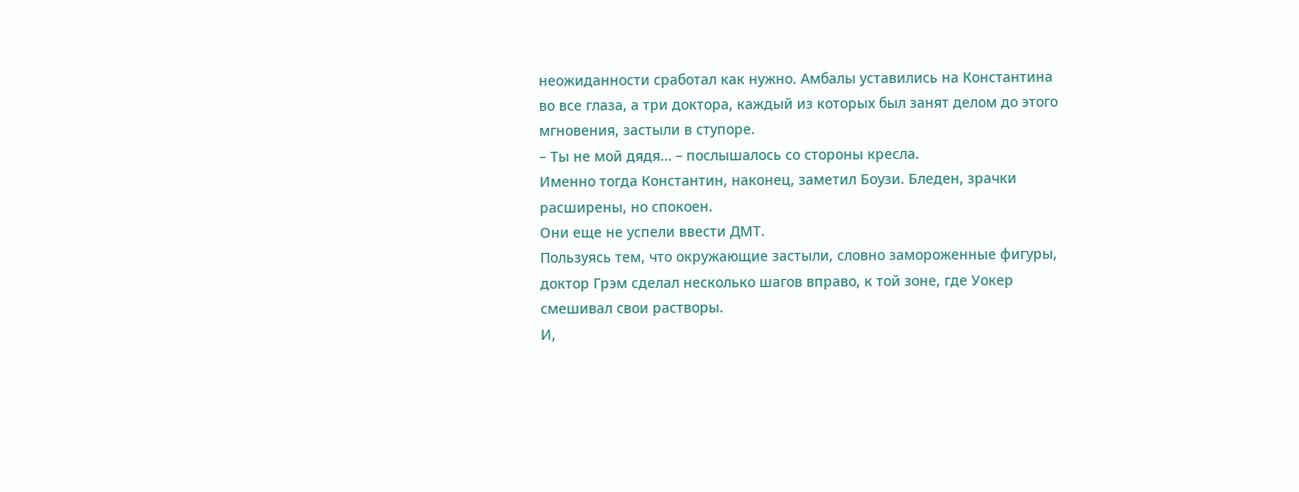неожиданности сработал как нужно. Амбалы уставились на Константина во все глаза, а три доктора, каждый из которых был занят делом до этого мгновения, застыли в ступоре.
– Ты не мой дядя… – послышалось со стороны кресла.
Именно тогда Константин, наконец, заметил Боузи. Бледен, зрачки расширены, но спокоен.
Они еще не успели ввести ДМТ.
Пользуясь тем, что окружающие застыли, словно замороженные фигуры, доктор Грэм сделал несколько шагов вправо, к той зоне, где Уокер смешивал свои растворы.
И,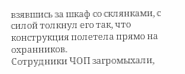взявшись за шкаф со склянками, с силой толкнул его так, что конструкция полетела прямо на охранников.
Сотрудники ЧОП загромыхали,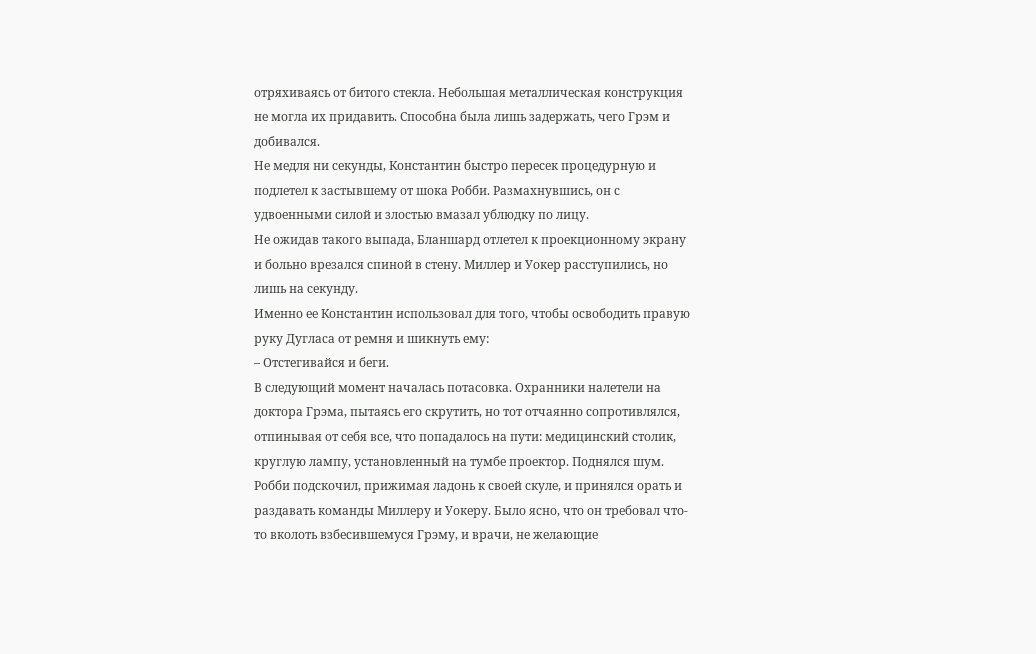отряхиваясь от битого стекла. Небольшая металлическая конструкция не могла их придавить. Способна была лишь задержать, чего Грэм и добивался.
Не медля ни секунды, Константин быстро пересек процедурную и подлетел к застывшему от шока Робби. Размахнувшись, он с удвоенными силой и злостью вмазал ублюдку по лицу.
Не ожидав такого выпада, Бланшард отлетел к проекционному экрану и больно врезался спиной в стену. Миллер и Уокер расступились, но лишь на секунду.
Именно ее Константин использовал для того, чтобы освободить правую руку Дугласа от ремня и шикнуть ему:
– Отстегивайся и беги.
В следующий момент началась потасовка. Охранники налетели на доктора Грэма, пытаясь его скрутить, но тот отчаянно сопротивлялся, отпинывая от себя все, что попадалось на пути: медицинский столик, круглую лампу, установленный на тумбе проектор. Поднялся шум.
Робби подскочил, прижимая ладонь к своей скуле, и принялся орать и раздавать команды Миллеру и Уокеру. Было ясно, что он требовал что-то вколоть взбесившемуся Грэму, и врачи, не желающие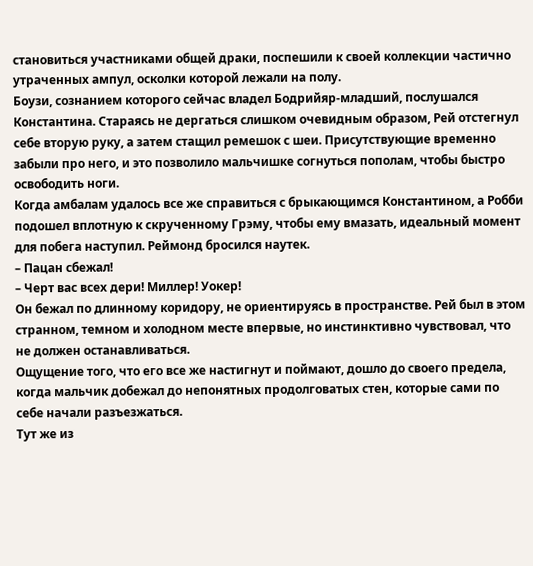становиться участниками общей драки, поспешили к своей коллекции частично утраченных ампул, осколки которой лежали на полу.
Боузи, сознанием которого сейчас владел Бодрийяр-младший, послушался Константина. Стараясь не дергаться слишком очевидным образом, Рей отстегнул себе вторую руку, а затем стащил ремешок с шеи. Присутствующие временно забыли про него, и это позволило мальчишке согнуться пополам, чтобы быстро освободить ноги.
Когда амбалам удалось все же справиться с брыкающимся Константином, а Робби подошел вплотную к скрученному Грэму, чтобы ему вмазать, идеальный момент для побега наступил. Реймонд бросился наутек.
– Пацан сбежал!
– Черт вас всех дери! Миллер! Уокер!
Он бежал по длинному коридору, не ориентируясь в пространстве. Рей был в этом странном, темном и холодном месте впервые, но инстинктивно чувствовал, что не должен останавливаться.
Ощущение того, что его все же настигнут и поймают, дошло до своего предела, когда мальчик добежал до непонятных продолговатых стен, которые сами по себе начали разъезжаться.
Тут же из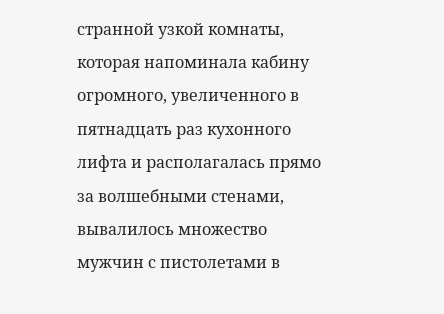странной узкой комнаты, которая напоминала кабину огромного, увеличенного в пятнадцать раз кухонного лифта и располагалась прямо за волшебными стенами, вывалилось множество мужчин с пистолетами в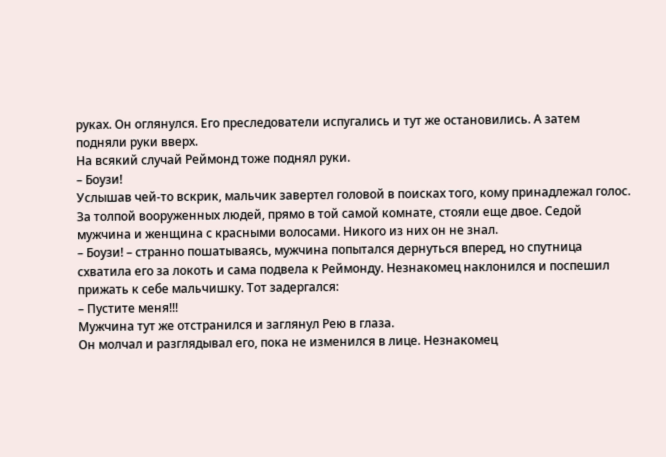руках. Он оглянулся. Его преследователи испугались и тут же остановились. А затем подняли руки вверх.
На всякий случай Реймонд тоже поднял руки.
– Боузи!
Услышав чей-то вскрик, мальчик завертел головой в поисках того, кому принадлежал голос. За толпой вооруженных людей, прямо в той самой комнате, стояли еще двое. Седой мужчина и женщина с красными волосами. Никого из них он не знал.
– Боузи! – странно пошатываясь, мужчина попытался дернуться вперед, но спутница схватила его за локоть и сама подвела к Реймонду. Незнакомец наклонился и поспешил прижать к себе мальчишку. Тот задергался:
– Пустите меня!!!
Мужчина тут же отстранился и заглянул Рею в глаза.
Он молчал и разглядывал его, пока не изменился в лице. Незнакомец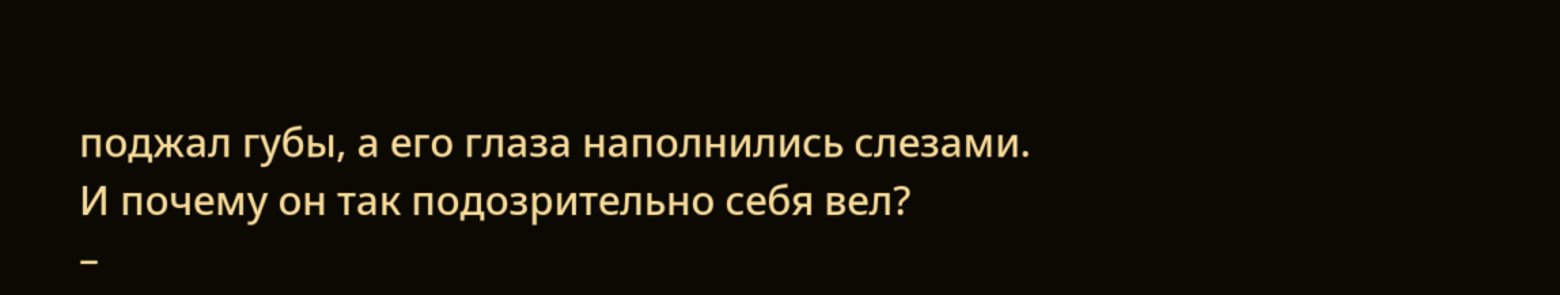поджал губы, а его глаза наполнились слезами.
И почему он так подозрительно себя вел?
–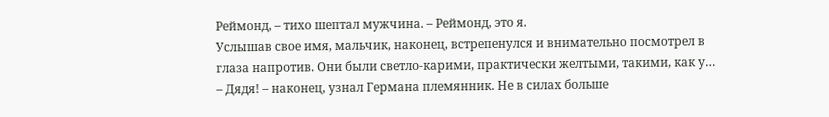Реймонд, – тихо шептал мужчина. – Реймонд, это я.
Услышав свое имя, мальчик, наконец, встрепенулся и внимательно посмотрел в глаза напротив. Они были светло-карими, практически желтыми, такими, как у…
– Дядя! – наконец, узнал Германа племянник. Не в силах больше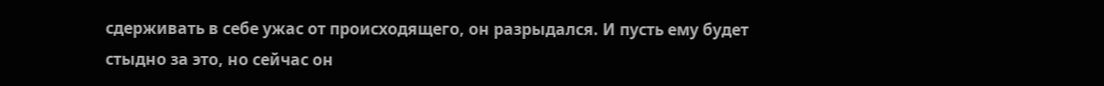сдерживать в себе ужас от происходящего, он разрыдался. И пусть ему будет стыдно за это, но сейчас он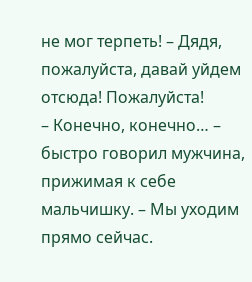не мог терпеть! – Дядя, пожалуйста, давай уйдем отсюда! Пожалуйста!
– Конечно, конечно… – быстро говорил мужчина, прижимая к себе мальчишку. – Мы уходим прямо сейчас.